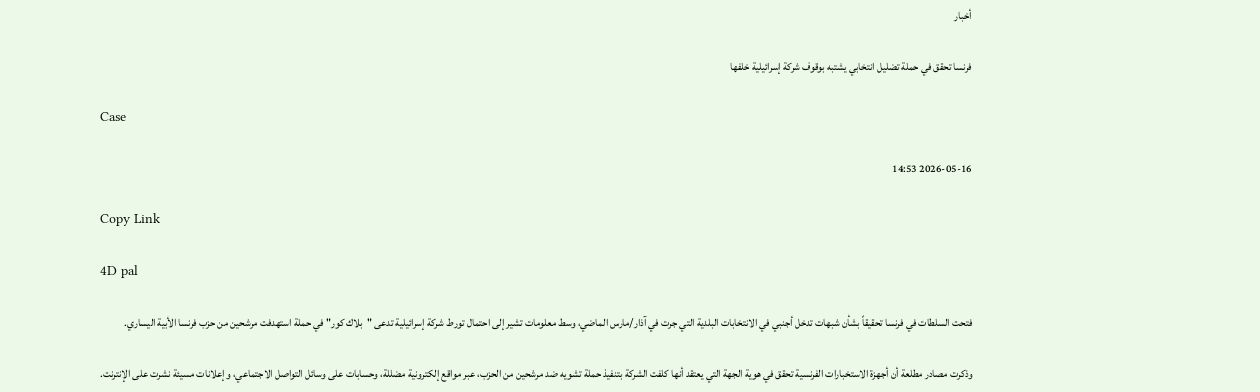أخبار

فرنسا تحقق في حملة تضليل انتخابي يشتبه بوقوف شركة إسرائيلية خلفها

Case

2026-05-16 14:53

Copy Link

4D pal

فتحت السلطات في فرنسا تحقيقاً بشأن شبهات تدخل أجنبي في الانتخابات البلدية التي جرت في آذار/مارس الماضي، وسط معلومات تشير إلى احتمال تورط شركة إسرائيلية تدعى "بلاك كور" في حملة استهدفت مرشحين من حزب فرنسا الأبية اليساري.

وذكرت مصادر مطلعة أن أجهزة الاستخبارات الفرنسية تحقق في هوية الجهة التي يعتقد أنها كلفت الشركة بتنفيذ حملة تشويه ضد مرشحين من الحزب، عبر مواقع إلكترونية مضللة، وحسابات على وسائل التواصل الاجتماعي، وإعلانات مسيئة نشرت على الإنترنت.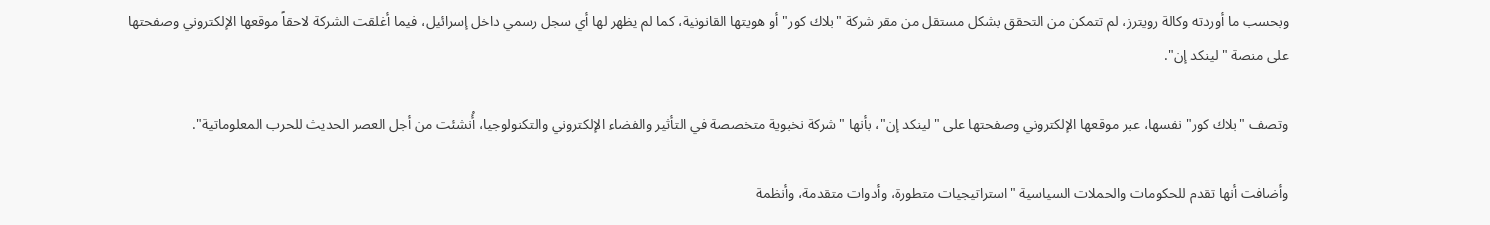وبحسب ما أوردته وكالة رويترز، لم تتمكن من التحقق بشكل مستقل من مقر شركة "بلاك كور" أو هويتها القانونية، كما لم يظهر لها أي سجل رسمي داخل إسرائيل، فيما أغلقت الشركة لاحقاً موقعها الإلكتروني وصفحتها على منصة "لينكد إن".

وتصف "بلاك كور" نفسها، عبر موقعها الإلكتروني وصفحتها على "لينكد إن"، بأنها "شركة نخبوية متخصصة في التأثير والفضاء الإلكتروني والتكنولوجيا، أُنشئت من أجل العصر الحديث للحرب المعلوماتية".

وأضافت أنها تقدم للحكومات والحملات السياسية "استراتيجيات متطورة، وأدوات متقدمة، وأنظمة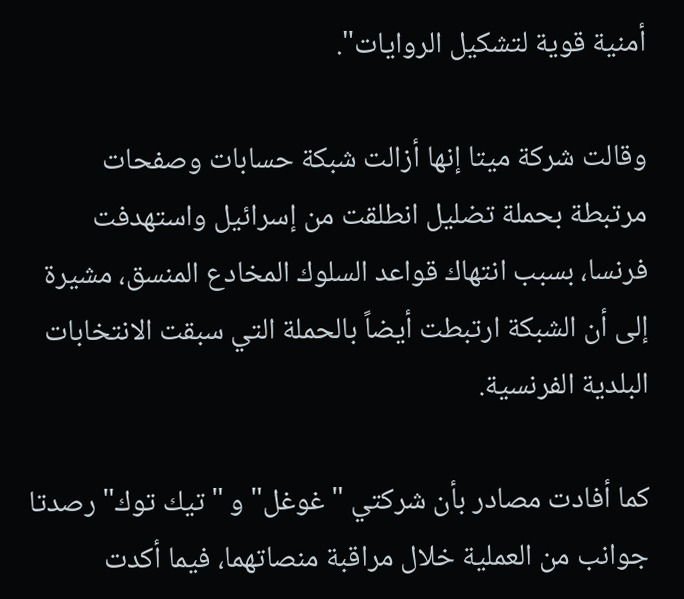أمنية قوية لتشكيل الروايات".

وقالت شركة ميتا إنها أزالت شبكة حسابات وصفحات مرتبطة بحملة تضليل انطلقت من إسرائيل واستهدفت فرنسا، بسبب انتهاك قواعد السلوك المخادع المنسق، مشيرة إلى أن الشبكة ارتبطت أيضاً بالحملة التي سبقت الانتخابات البلدية الفرنسية.

كما أفادت مصادر بأن شركتي "غوغل" و "تيك توك" رصدتا جوانب من العملية خلال مراقبة منصاتهما، فيما أكدت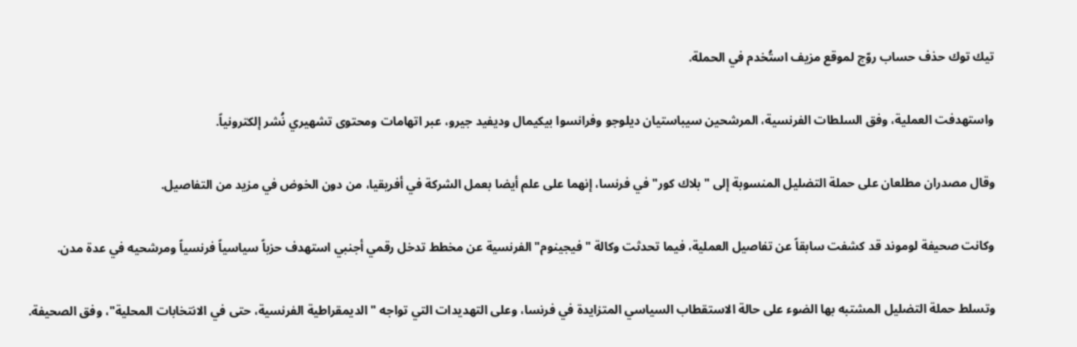تيك توك حذف حساب روّج لموقع مزيف استُخدم في الحملة.

واستهدفت العملية، وفق السلطات الفرنسية، المرشحين سيباستيان ديلوجو وفرانسوا بيكيمال وديفيد جيرو، عبر اتهامات ومحتوى تشهيري نُشر إلكترونياً.

وقال مصدران مطلعان على حملة التضليل المنسوبة إلى "بلاك كور" في فرنسا، إنهما على علم أيضا بعمل الشركة في أفريقيا، من دون الخوض في مزيد من التفاصيل.

وكانت صحيفة لوموند قد كشفت سابقاً عن تفاصيل العملية، فيما تحدثت وكالة "فيجينوم" الفرنسية عن مخطط تدخل رقمي أجنبي استهدف حزباً سياسياً فرنسياً ومرشحيه في عدة مدن.

وتسلط حملة التضليل المشتبه بها الضوء على حالة الاستقطاب السياسي المتزايدة في فرنسا، وعلى التهديدات التي تواجه "الديمقراطية الفرنسية، حتى في الانتخابات المحلية"، وفق الصحيفة.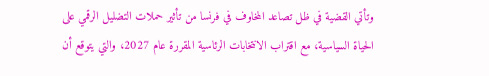وتأتي القضية في ظل تصاعد المخاوف في فرنسا من تأثير حملات التضليل الرقمي على الحياة السياسية، مع اقتراب الانتخابات الرئاسية المقررة عام 2027، والتي يتوقع أن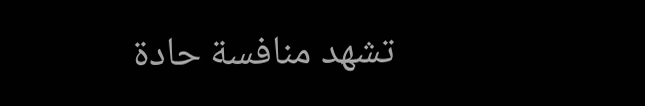تشهد منافسة حادة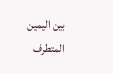بين اليمين المتطرف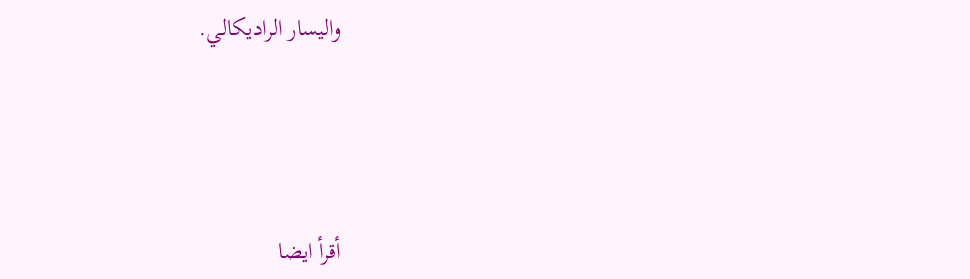واليسار الراديكالي.





أقرأ ايضا